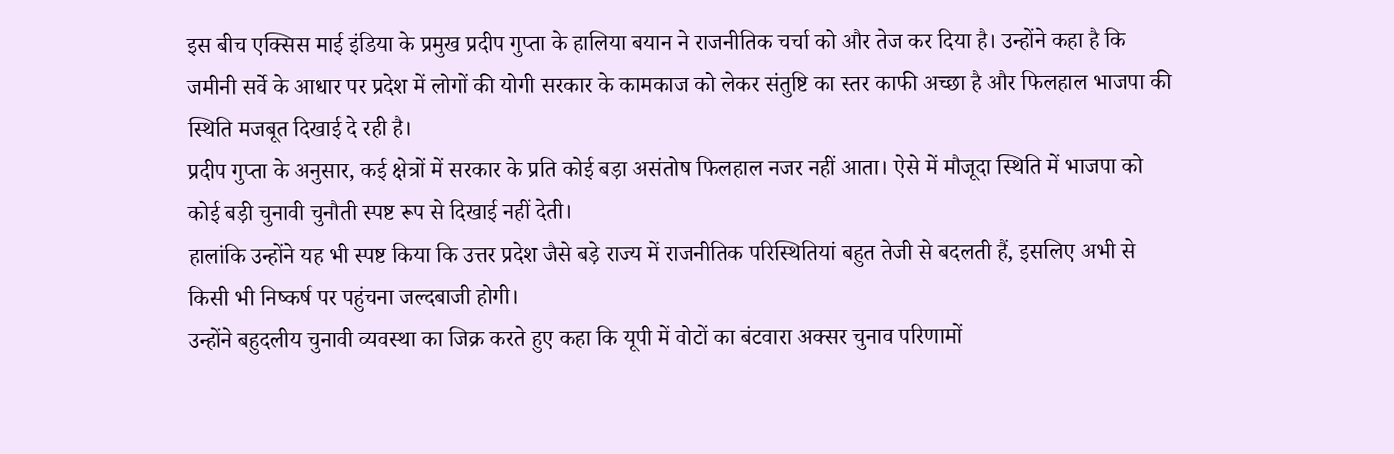इस बीच एक्सिस माई इंडिया के प्रमुख प्रदीप गुप्ता के हालिया बयान ने राजनीतिक चर्चा को और तेज कर दिया है। उन्होंने कहा है कि जमीनी सर्वे के आधार पर प्रदेश में लोगों की योगी सरकार के कामकाज को लेकर संतुष्टि का स्तर काफी अच्छा है और फिलहाल भाजपा की स्थिति मजबूत दिखाई दे रही है।
प्रदीप गुप्ता के अनुसार, कई क्षेत्रों में सरकार के प्रति कोई बड़ा असंतोष फिलहाल नजर नहीं आता। ऐसे में मौजूदा स्थिति में भाजपा को कोई बड़ी चुनावी चुनौती स्पष्ट रूप से दिखाई नहीं देती।
हालांकि उन्होंने यह भी स्पष्ट किया कि उत्तर प्रदेश जैसे बड़े राज्य में राजनीतिक परिस्थितियां बहुत तेजी से बदलती हैं, इसलिए अभी से किसी भी निष्कर्ष पर पहुंचना जल्दबाजी होगी।
उन्होंने बहुदलीय चुनावी व्यवस्था का जिक्र करते हुए कहा कि यूपी में वोटों का बंटवारा अक्सर चुनाव परिणामों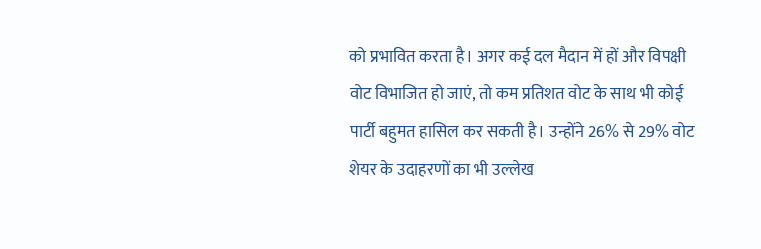को प्रभावित करता है। अगर कई दल मैदान में हों और विपक्षी वोट विभाजित हो जाएं, तो कम प्रतिशत वोट के साथ भी कोई पार्टी बहुमत हासिल कर सकती है। उन्होंने 26% से 29% वोट शेयर के उदाहरणों का भी उल्लेख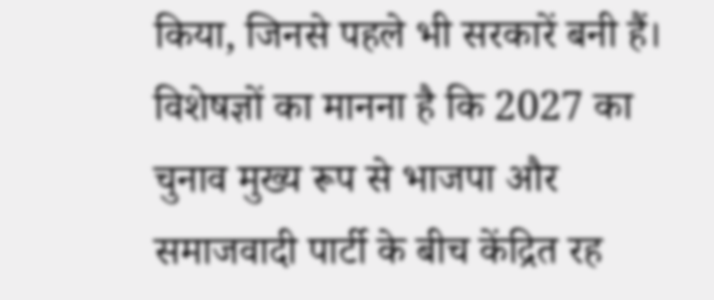किया, जिनसे पहले भी सरकारें बनी हैं।
विशेषज्ञों का मानना है कि 2027 का चुनाव मुख्य रूप से भाजपा और समाजवादी पार्टी के बीच केंद्रित रह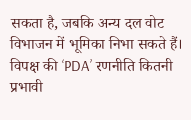सकता है, जबकि अन्य दल वोट विभाजन में भूमिका निभा सकते हैं। विपक्ष की ‘PDA’ रणनीति कितनी प्रभावी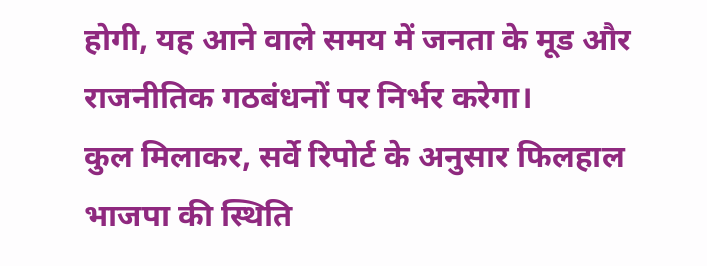होगी, यह आने वाले समय में जनता के मूड और राजनीतिक गठबंधनों पर निर्भर करेगा।
कुल मिलाकर, सर्वे रिपोर्ट के अनुसार फिलहाल भाजपा की स्थिति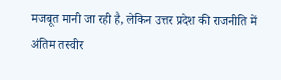मजबूत मानी जा रही है, लेकिन उत्तर प्रदेश की राजनीति में अंतिम तस्वीर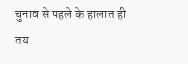चुनाव से पहले के हालात ही तय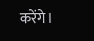करेंगे।